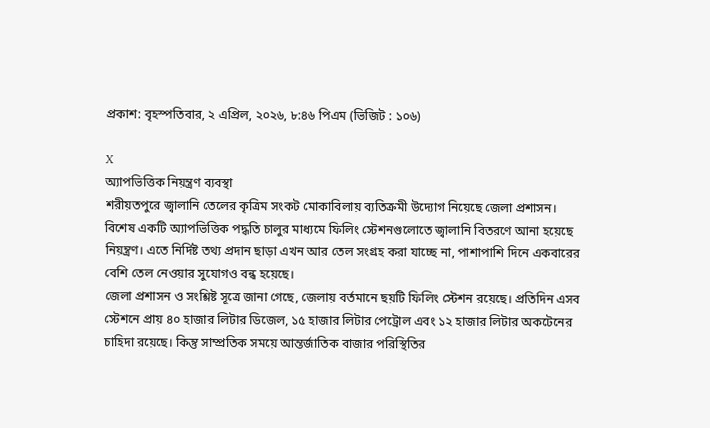প্রকাশ: বৃহস্পতিবার, ২ এপ্রিল, ২০২৬, ৮:৪৬ পিএম (ভিজিট : ১০৬)

X
অ্যাপভিত্তিক নিয়ন্ত্রণ ব্যবস্থা
শরীয়তপুরে জ্বালানি তেলের কৃত্রিম সংকট মোকাবিলায় ব্যতিক্রমী উদ্যোগ নিয়েছে জেলা প্রশাসন। বিশেষ একটি অ্যাপভিত্তিক পদ্ধতি চালুর মাধ্যমে ফিলিং স্টেশনগুলোতে জ্বালানি বিতরণে আনা হয়েছে নিয়ন্ত্রণ। এতে নির্দিষ্ট তথ্য প্রদান ছাড়া এখন আর তেল সংগ্রহ করা যাচ্ছে না, পাশাপাশি দিনে একবারের বেশি তেল নেওয়ার সুযোগও বন্ধ হয়েছে।
জেলা প্রশাসন ও সংশ্লিষ্ট সূত্রে জানা গেছে, জেলায় বর্তমানে ছয়টি ফিলিং স্টেশন রয়েছে। প্রতিদিন এসব স্টেশনে প্রায় ৪০ হাজার লিটার ডিজেল, ১৫ হাজার লিটার পেট্রোল এবং ১২ হাজার লিটার অকটেনের চাহিদা রয়েছে। কিন্তু সাম্প্রতিক সময়ে আন্তর্জাতিক বাজার পরিস্থিতির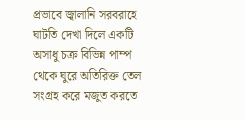প্রভাবে জ্বালানি সরবরাহে ঘাটতি দেখা দিলে একটি অসাধু চক্র বিভিন্ন পাম্প থেকে ঘুরে অতিরিক্ত তেল সংগ্রহ করে মজুত করতে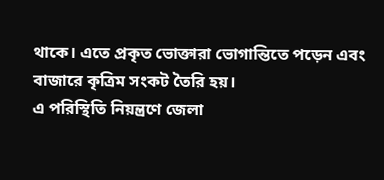থাকে। এতে প্রকৃত ভোক্তারা ভোগান্তিতে পড়েন এবং বাজারে কৃত্রিম সংকট তৈরি হয়।
এ পরিস্থিতি নিয়ন্ত্রণে জেলা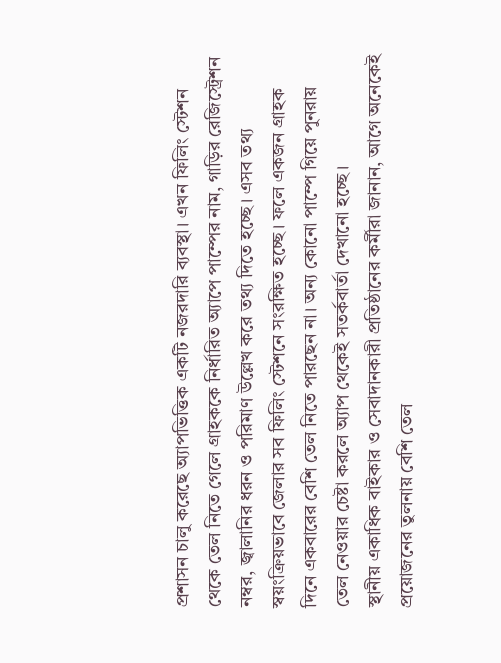প্রশাসন চালু করেছে অ্যাপভিত্তিক একটি নজরদারি ব্যবস্থা। এখন ফিলিং স্টেশন থেকে তেল নিতে গেলে গ্রাহককে নির্ধারিত অ্যাপে পাম্পের নাম, গাড়ির রেজিস্ট্রেশন নম্বর, জ্বালানির ধরন ও পরিমাণ উল্লেখ করে তথ্য দিতে হচ্ছে। এসব তথ্য স্বয়ংক্রিয়ভাবে জেলার সব ফিলিং স্টেশনে সংরক্ষিত হচ্ছে। ফলে একজন গ্রাহক দিনে একবারের বেশি তেল নিতে পারছেন না। অন্য কোনো পাম্পে গিয়ে পুনরায় তেল নেওয়ার চেষ্টা করলে অ্যাপ থেকেই সতর্কবার্তা দেখানো হচ্ছে।
স্থানীয় একাধিক বাইকার ও সেবাদানকারী প্রতিষ্ঠানের কর্মীরা জানান, আগে অনেকেই প্রয়োজনের তুলনায় বেশি তেল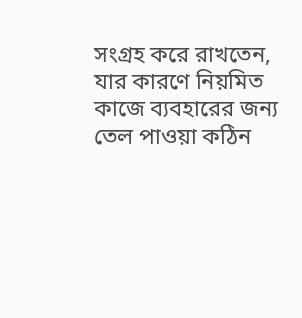সংগ্রহ করে রাখতেন, যার কারণে নিয়মিত কাজে ব্যবহারের জন্য তেল পাওয়া কঠিন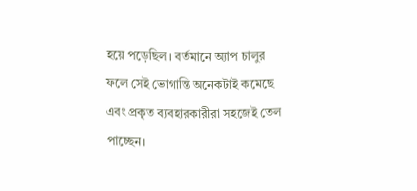হয়ে পড়েছিল। বর্তমানে অ্যাপ চালুর ফলে সেই ভোগান্তি অনেকটাই কমেছে এবং প্রকৃত ব্যবহারকারীরা সহজেই তেল পাচ্ছেন।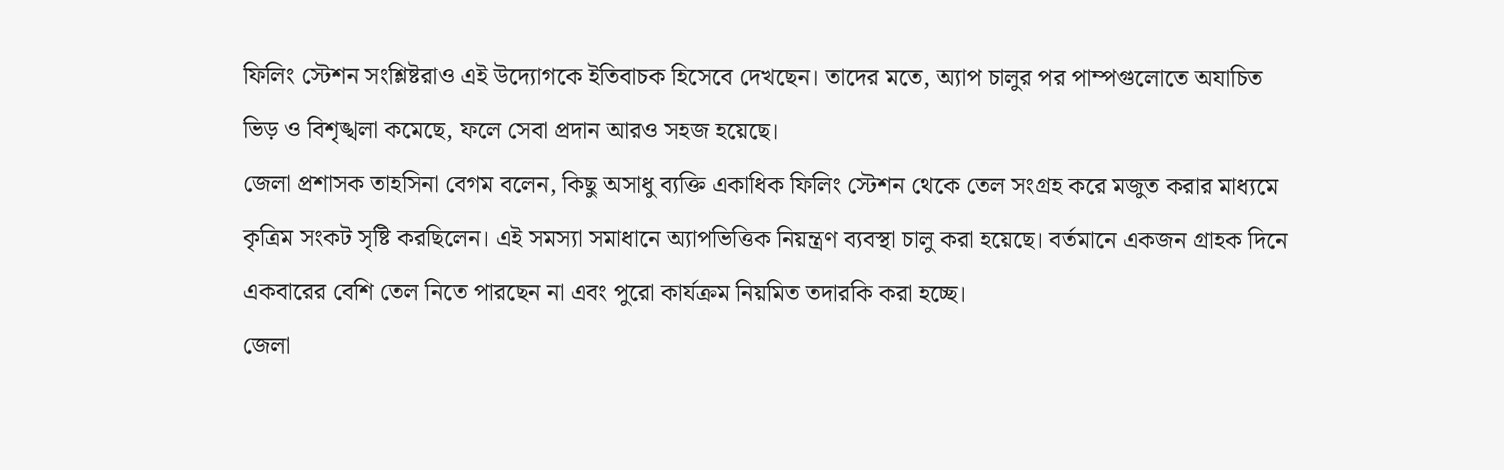ফিলিং স্টেশন সংশ্লিষ্টরাও এই উদ্যোগকে ইতিবাচক হিসেবে দেখছেন। তাদের মতে, অ্যাপ চালুর পর পাম্পগুলোতে অযাচিত ভিড় ও বিশৃঙ্খলা কমেছে, ফলে সেবা প্রদান আরও সহজ হয়েছে।
জেলা প্রশাসক তাহসিনা বেগম বলেন, কিছু অসাধু ব্যক্তি একাধিক ফিলিং স্টেশন থেকে তেল সংগ্রহ করে মজুত করার মাধ্যমে কৃত্রিম সংকট সৃষ্টি করছিলেন। এই সমস্যা সমাধানে অ্যাপভিত্তিক নিয়ন্ত্রণ ব্যবস্থা চালু করা হয়েছে। বর্তমানে একজন গ্রাহক দিনে একবারের বেশি তেল নিতে পারছেন না এবং পুরো কার্যক্রম নিয়মিত তদারকি করা হচ্ছে।
জেলা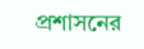প্রশাসনের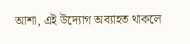আশা, এই উদ্যোগ অব্যাহত থাকলে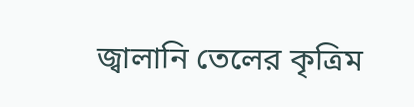জ্বালানি তেলের কৃত্রিম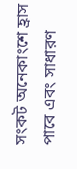সংকট অনেকাংশে হ্রাস পাবে এবং সাধারণ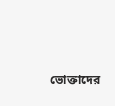ভোক্তাদের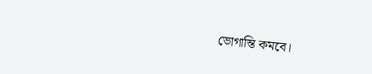ভোগান্তি কমবে।